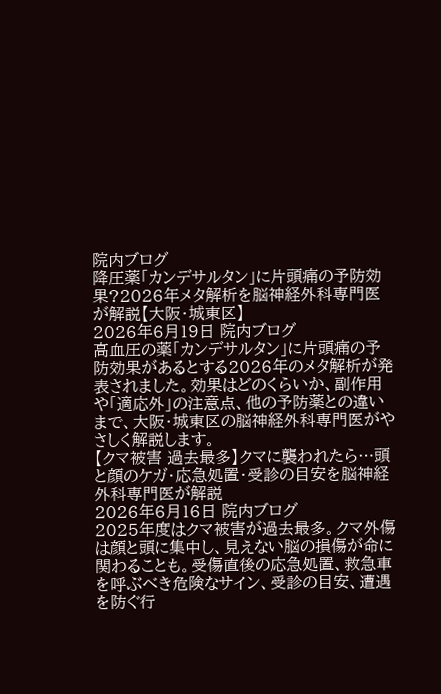院内ブログ
降圧薬「カンデサルタン」に片頭痛の予防効果?2026年メタ解析を脳神経外科専門医が解説【大阪・城東区】
2026年6月19日 院内ブログ
高血圧の薬「カンデサルタン」に片頭痛の予防効果があるとする2026年のメタ解析が発表されました。効果はどのくらいか、副作用や「適応外」の注意点、他の予防薬との違いまで、大阪・城東区の脳神経外科専門医がやさしく解説します。
【クマ被害 過去最多】クマに襲われたら…頭と顔のケガ・応急処置・受診の目安を脳神経外科専門医が解説
2026年6月16日 院内ブログ
2025年度はクマ被害が過去最多。クマ外傷は顔と頭に集中し、見えない脳の損傷が命に関わることも。受傷直後の応急処置、救急車を呼ぶべき危険なサイン、受診の目安、遭遇を防ぐ行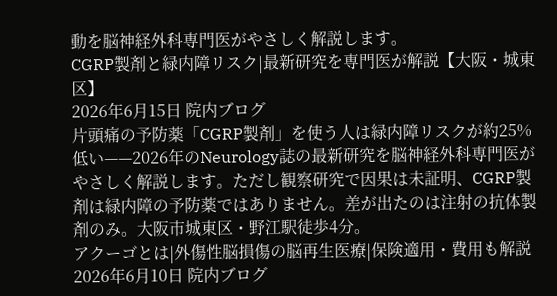動を脳神経外科専門医がやさしく解説します。
CGRP製剤と緑内障リスク|最新研究を専門医が解説【大阪・城東区】
2026年6月15日 院内ブログ
片頭痛の予防薬「CGRP製剤」を使う人は緑内障リスクが約25%低い——2026年のNeurology誌の最新研究を脳神経外科専門医がやさしく解説します。ただし観察研究で因果は未証明、CGRP製剤は緑内障の予防薬ではありません。差が出たのは注射の抗体製剤のみ。大阪市城東区・野江駅徒歩4分。
アクーゴとは|外傷性脳損傷の脳再生医療|保険適用・費用も解説
2026年6月10日 院内ブログ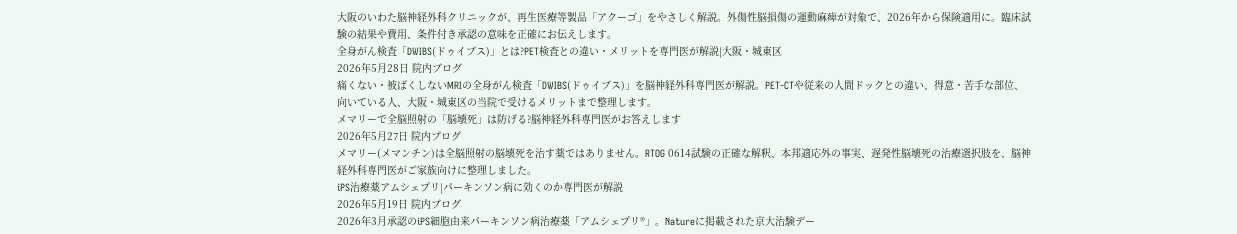大阪のいわた脳神経外科クリニックが、再生医療等製品「アクーゴ」をやさしく解説。外傷性脳損傷の運動麻痺が対象で、2026年から保険適用に。臨床試験の結果や費用、条件付き承認の意味を正確にお伝えします。
全身がん検査「DWIBS(ドゥイブス)」とは?PET検査との違い・メリットを専門医が解説|大阪・城東区
2026年5月28日 院内ブログ
痛くない・被ばくしないMRIの全身がん検査「DWIBS(ドゥイブス)」を脳神経外科専門医が解説。PET-CTや従来の人間ドックとの違い、得意・苦手な部位、向いている人、大阪・城東区の当院で受けるメリットまで整理します。
メマリーで全脳照射の「脳壊死」は防げる?脳神経外科専門医がお答えします
2026年5月27日 院内ブログ
メマリー(メマンチン)は全脳照射の脳壊死を治す薬ではありません。RTOG 0614試験の正確な解釈、本邦適応外の事実、遅発性脳壊死の治療選択肢を、脳神経外科専門医がご家族向けに整理しました。
iPS治療薬アムシェプリ|パーキンソン病に効くのか専門医が解説
2026年5月19日 院内ブログ
2026年3月承認のiPS細胞由来パーキンソン病治療薬「アムシェプリ®」。Natureに掲載された京大治験デー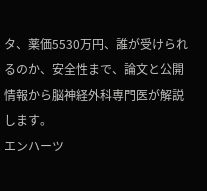タ、薬価5530万円、誰が受けられるのか、安全性まで、論文と公開情報から脳神経外科専門医が解説します。
エンハーツ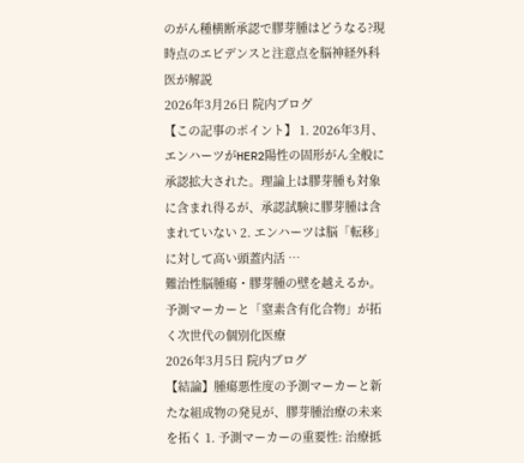のがん種横断承認で膠芽腫はどうなる?現時点のエビデンスと注意点を脳神経外科医が解説
2026年3月26日 院内ブログ
【この記事のポイント】 1. 2026年3月、エンハーツがHER2陽性の固形がん全般に承認拡大された。理論上は膠芽腫も対象に含まれ得るが、承認試験に膠芽腫は含まれていない 2. エンハーツは脳「転移」に対して高い頭蓋内活 …
難治性脳腫瘍・膠芽腫の壁を越えるか。予測マーカーと「窒素含有化合物」が拓く次世代の個別化医療
2026年3月5日 院内ブログ
【結論】腫瘍悪性度の予測マーカーと新たな組成物の発見が、膠芽腫治療の未来を拓く 1. 予測マーカーの重要性: 治療抵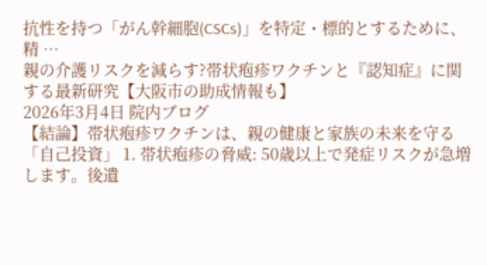抗性を持つ「がん幹細胞(CSCs)」を特定・標的とするために、精 …
親の介護リスクを減らす?帯状疱疹ワクチンと『認知症』に関する最新研究【大阪市の助成情報も】
2026年3月4日 院内ブログ
【結論】帯状疱疹ワクチンは、親の健康と家族の未来を守る「自己投資」 1. 帯状疱疹の脅威: 50歳以上で発症リスクが急増します。後遺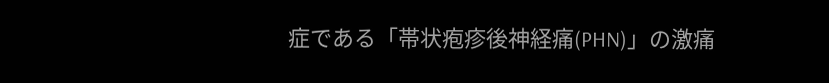症である「帯状疱疹後神経痛(PHN)」の激痛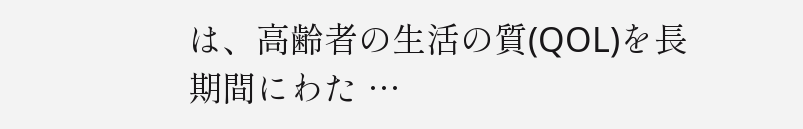は、高齢者の生活の質(QOL)を長期間にわた …